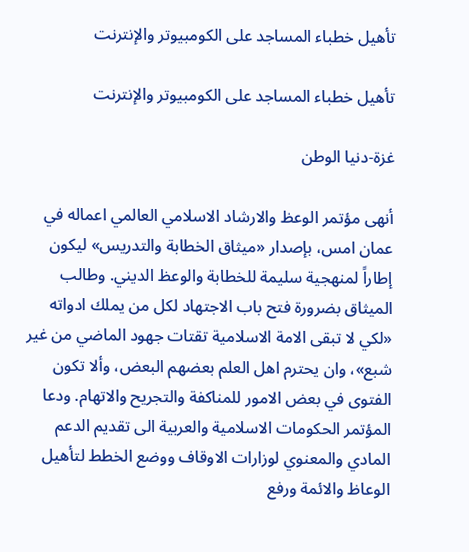تأهيل خطباء المساجد على الكومبيوتر والإنترنت

تأهيل خطباء المساجد على الكومبيوتر والإنترنت

غزة-دنيا الوطن

أنهى مؤتمر الوعظ والارشاد الاسلامي العالمي اعماله في عمان امس، بإصدار «ميثاق الخطابة والتدريس» ليكون إطاراً لمنهجية سليمة للخطابة والوعظ الديني. وطالب الميثاق بضرورة فتح باب الاجتهاد لكل من يملك ادواته «لكي لا تبقى الامة الاسلامية تقتات جهود الماضي من غير شبع»، وان يحترم اهل العلم بعضهم البعض، وألا تكون الفتوى في بعض الامور للمناكفة والتجريح والاتهام. ودعا المؤتمر الحكومات الاسلامية والعربية الى تقديم الدعم المادي والمعنوي لوزارات الاوقاف ووضع الخطط لتأهيل الوعاظ والائمة ورفع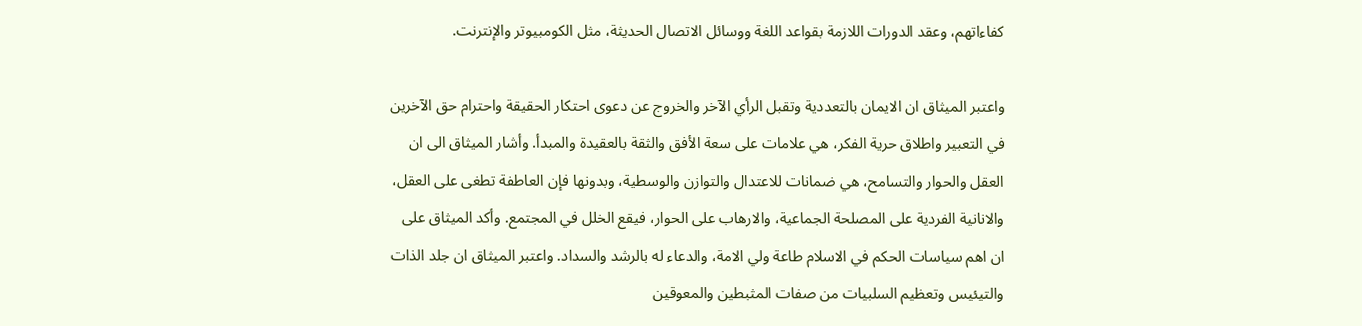كفاءاتهم، وعقد الدورات اللازمة بقواعد اللغة ووسائل الاتصال الحديثة، مثل الكومبيوتر والإنترنت.

واعتبر الميثاق ان الايمان بالتعددية وتقبل الرأي الآخر والخروج عن دعوى احتكار الحقيقة واحترام حق الآخرين في التعبير واطلاق حرية الفكر، هي علامات على سعة الأفق والثقة بالعقيدة والمبدأ. وأشار الميثاق الى ان العقل والحوار والتسامح، هي ضمانات للاعتدال والتوازن والوسطية، وبدونها فإن العاطفة تطغى على العقل، والانانية الفردية على المصلحة الجماعية، والارهاب على الحوار، فيقع الخلل في المجتمع. وأكد الميثاق على ان اهم سياسات الحكم في الاسلام طاعة ولي الامة، والدعاء له بالرشد والسداد. واعتبر الميثاق ان جلد الذات والتيئيس وتعظيم السلبيات من صفات المثبطين والمعوقين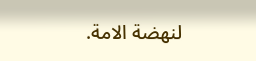لنهضة الامة.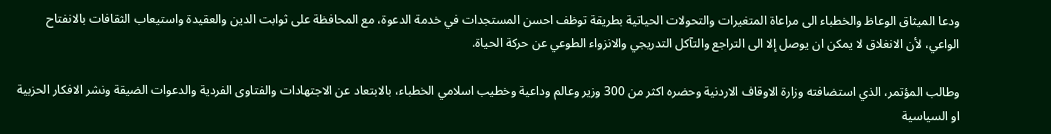ودعا الميثاق الوعاظ والخطباء الى مراعاة المتغيرات والتحولات الحياتية بطريقة توظف احسن المستجدات في خدمة الدعوة، مع المحافظة على ثوابت الدين والعقيدة واستيعاب الثقافات بالانفتاح الواعي، لأن الانغلاق لا يمكن ان يوصل إلا الى التراجع والتآكل التدريجي والانزواء الطوعي عن حركة الحياة.

وطالب المؤتمر، الذي استضافته وزارة الاوقاف الاردنية وحضره اكثر من 300 وزير وعالم وداعية وخطيب اسلامي الخطباء، بالابتعاد عن الاجتهادات والفتاوى الفردية والدعوات الضيقة ونشر الافكار الحزبية او السياسية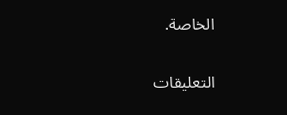الخاصة.

التعليقات